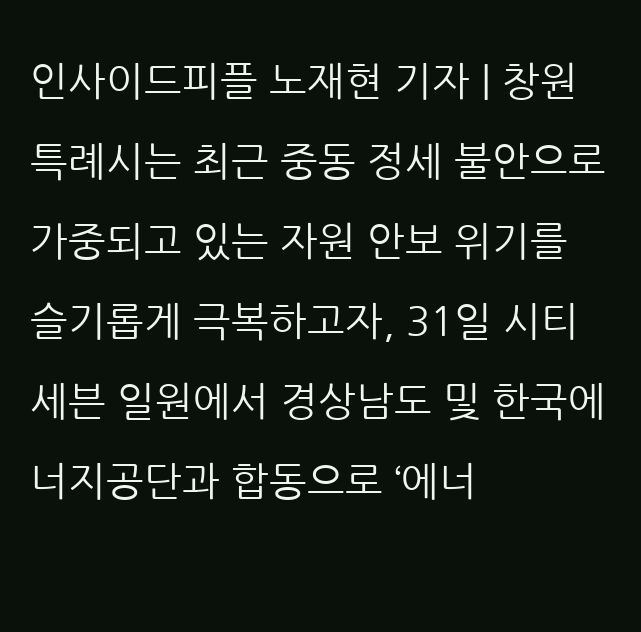인사이드피플 노재현 기자 | 창원특례시는 최근 중동 정세 불안으로 가중되고 있는 자원 안보 위기를 슬기롭게 극복하고자, 31일 시티세븐 일원에서 경상남도 및 한국에너지공단과 합동으로 ‘에너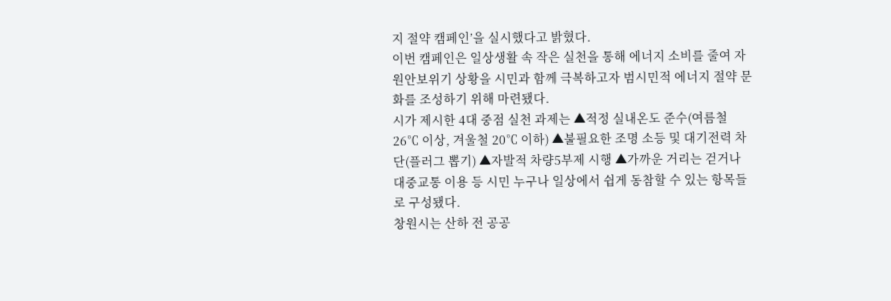지 절약 캠페인’을 실시했다고 밝혔다.
이번 캠페인은 일상생활 속 작은 실천을 통해 에너지 소비를 줄여 자원안보위기 상황을 시민과 함께 극복하고자 범시민적 에너지 절약 문화를 조성하기 위해 마련됐다.
시가 제시한 4대 중점 실천 과제는 ▲적정 실내온도 준수(여름철 26℃ 이상, 겨울철 20℃ 이하) ▲불필요한 조명 소등 및 대기전력 차단(플러그 뽑기) ▲자발적 차량5부제 시행 ▲가까운 거리는 걷거나 대중교통 이용 등 시민 누구나 일상에서 쉽게 동참할 수 있는 항목들로 구성됐다.
창원시는 산하 전 공공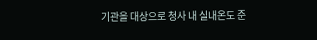기관을 대상으로 청사 내 실내온도 준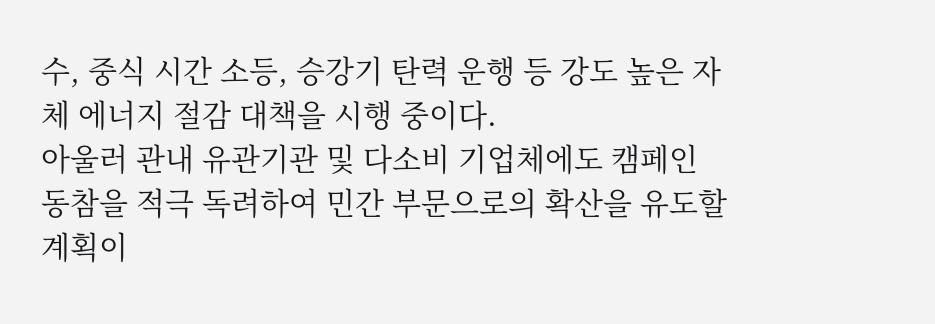수, 중식 시간 소등, 승강기 탄력 운행 등 강도 높은 자체 에너지 절감 대책을 시행 중이다.
아울러 관내 유관기관 및 다소비 기업체에도 캠페인 동참을 적극 독려하여 민간 부문으로의 확산을 유도할 계획이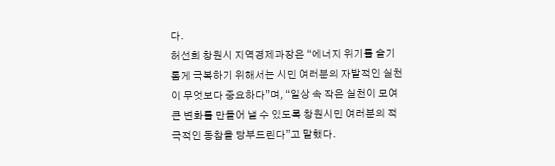다.
허선희 창원시 지역경제과장은 “에너지 위기를 슬기롭게 극복하기 위해서는 시민 여러분의 자발적인 실천이 무엇보다 중요하다”며, “일상 속 작은 실천이 모여 큰 변화를 만들어 낼 수 있도록 창원시민 여러분의 적극적인 동참을 당부드린다”고 말했다.